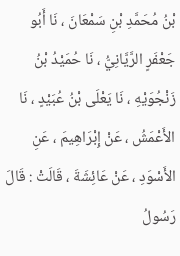بْنُ مُحَمَّدِ بْنِ سَمْعَانَ ، نَا أَبُو جَعْفَرٍ الرَّيَّانِيُّ ، نَا حُمَيْدُ بْنُ زَنْجُوَيْهِ ، نَا يَعْلَى بْنُ عُبَيْدٍ ، نَا الأَعْمَشُ ، عَنْ إِبْرَاهِيمَ ، عَنِ الأَسْوَدِ ، عَنْ عَائِشَةَ ، قَالَتْ : قَالَ رَسُولُ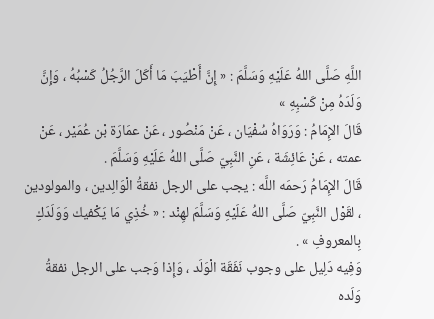اللَّهِ صَلَّى اللهُ عَلَيْهِ وَسَلَّمَ : « إِنَّ أَطْيَبَ مَا أَكَلَ الرَّجُلُ كَسْبُهُ ، وَإِنَّ وَلَدَهُ مِنْ كَسْبِهِ »
قَالَ الإِمَامُ : وَرَوَاهُ سُفْيَان ، عَنْ مَنْصُور ، عَنْ عمَارَة بْن عُمَيْر ، عَنْ عمته ، عَنْ عَائِشَة ، عَنِ النَّبِيّ صَلَّى اللهُ عَلَيْهِ وَسَلَّمَ .
قَالَ الإِمَامُ رَحمَه اللَّه : يجب على الرجل نفقةُ الْوَالِدين ، والمولودين ، لقَوْل النَّبِيّ صَلَّى اللهُ عَلَيْهِ وَسَلَّمَ لهِنْد : « خُذِي مَا يَكْفيك وَوَلَدَكِ بِالمعروفِ » .
وَفِيه دَلِيل على وجوب نَفَقَة الْوَلَد ، وَإِذا وَجب على الرجل نفقةُ وَلَده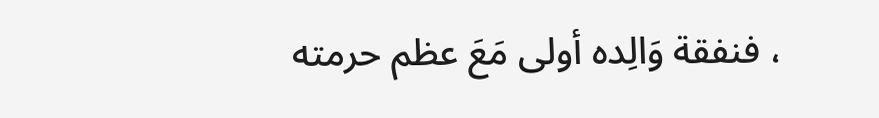، فنفقة وَالِده أولى مَعَ عظم حرمته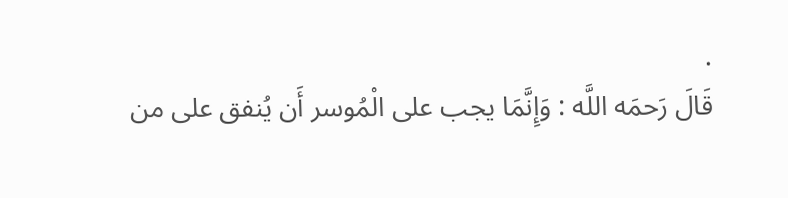.
قَالَ رَحمَه اللَّه : وَإِنَّمَا يجب على الْمُوسر أَن يُنفق على من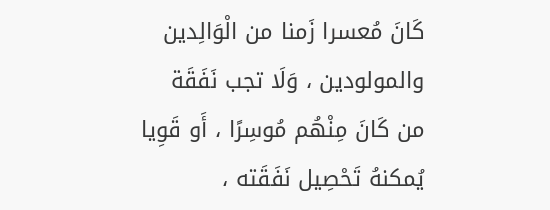كَانَ مُعسرا زَمنا من الْوَالِدين والمولودين ، وَلَا تجب نَفَقَة من كَانَ مِنْهُم مُوسِرًا ، أَو قَوِيا يُمكنهُ تَحْصِيل نَفَقَته ،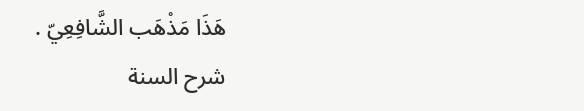هَذَا مَذْهَب الشَّافِعِيّ .
شرح السنة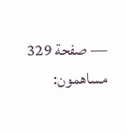— صفحة 329
مساهمون: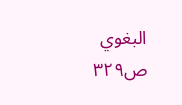البغوي
ص٣٢٩